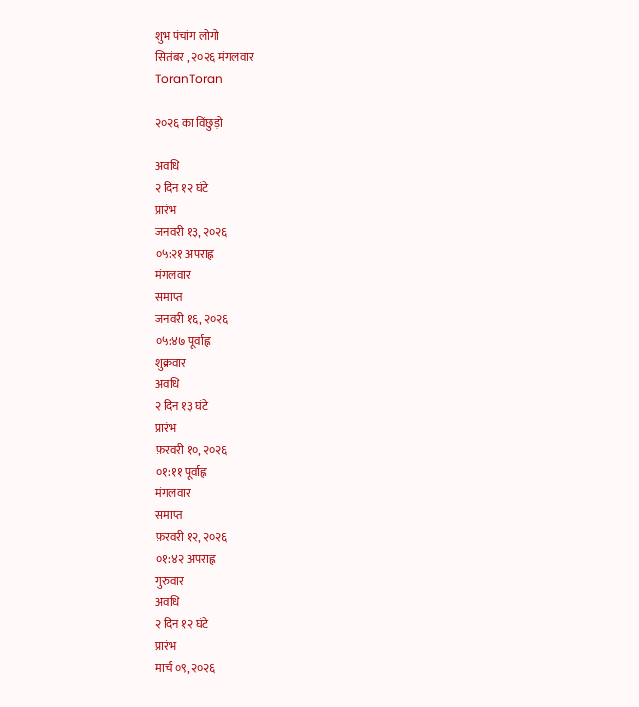शुभ पंचांग लोगो
सितंबर , २०२६ मंगलवार
ToranToran

२०२६ का विंछुड़ो

अवधि
२ दिन १२ घंटे
प्रारंभ
जनवरी १३, २०२६
०५:२१ अपराह्न
मंगलवार
समाप्त
जनवरी १६, २०२६
०५:४७ पूर्वाह्न
शुक्रवार
अवधि
२ दिन १३ घंटे
प्रारंभ
फ़रवरी १०, २०२६
०१:११ पूर्वाह्न
मंगलवार
समाप्त
फ़रवरी १२, २०२६
०१:४२ अपराह्न
गुरुवार
अवधि
२ दिन १२ घंटे
प्रारंभ
मार्च ०९, २०२६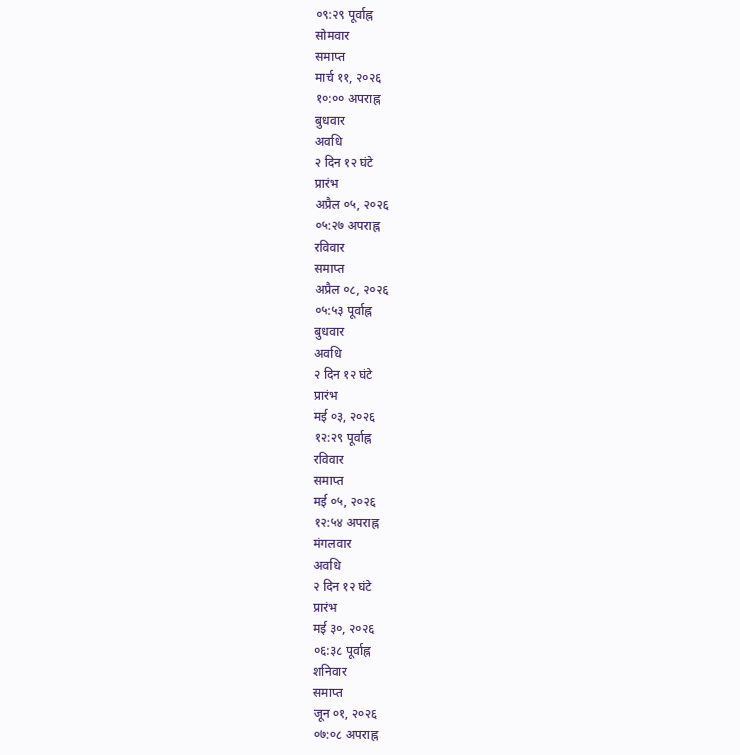०९:२९ पूर्वाह्न
सोमवार
समाप्त
मार्च ११, २०२६
१०:०० अपराह्न
बुधवार
अवधि
२ दिन १२ घंटे
प्रारंभ
अप्रैल ०५, २०२६
०५:२७ अपराह्न
रविवार
समाप्त
अप्रैल ०८, २०२६
०५:५३ पूर्वाह्न
बुधवार
अवधि
२ दिन १२ घंटे
प्रारंभ
मई ०३, २०२६
१२:२९ पूर्वाह्न
रविवार
समाप्त
मई ०५, २०२६
१२:५४ अपराह्न
मंगलवार
अवधि
२ दिन १२ घंटे
प्रारंभ
मई ३०, २०२६
०६:३८ पूर्वाह्न
शनिवार
समाप्त
जून ०१, २०२६
०७:०८ अपराह्न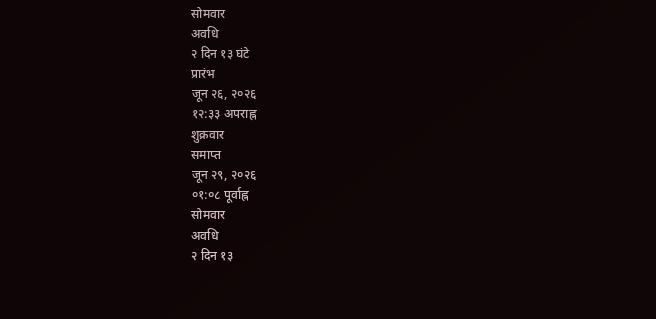सोमवार
अवधि
२ दिन १३ घंटे
प्रारंभ
जून २६, २०२६
१२:३३ अपराह्न
शुक्रवार
समाप्त
जून २९, २०२६
०१:०८ पूर्वाह्न
सोमवार
अवधि
२ दिन १३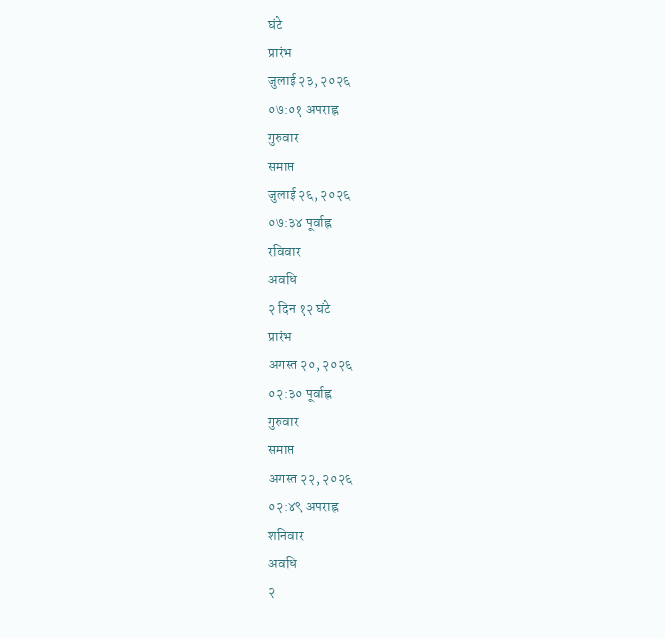घंटे
प्रारंभ
जुलाई २३, २०२६
०७:०१ अपराह्न
गुरुवार
समाप्त
जुलाई २६, २०२६
०७:३४ पूर्वाह्न
रविवार
अवधि
२ दिन १२ घंटे
प्रारंभ
अगस्त २०, २०२६
०२:३० पूर्वाह्न
गुरुवार
समाप्त
अगस्त २२, २०२६
०२:४९ अपराह्न
शनिवार
अवधि
२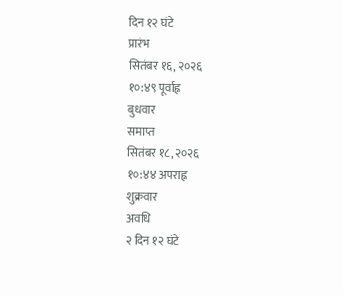दिन १२ घंटे
प्रारंभ
सितंबर १६, २०२६
१०:४९ पूर्वाह्न
बुधवार
समाप्त
सितंबर १८, २०२६
१०:४४ अपराह्न
शुक्रवार
अवधि
२ दिन १२ घंटे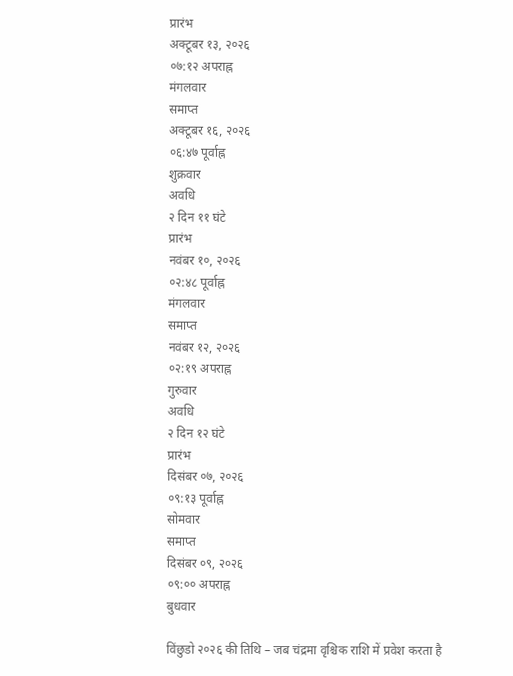प्रारंभ
अक्टूबर १३, २०२६
०७:१२ अपराह्न
मंगलवार
समाप्त
अक्टूबर १६, २०२६
०६:४७ पूर्वाह्न
शुक्रवार
अवधि
२ दिन ११ घंटे
प्रारंभ
नवंबर १०, २०२६
०२:४८ पूर्वाह्न
मंगलवार
समाप्त
नवंबर १२, २०२६
०२:१९ अपराह्न
गुरुवार
अवधि
२ दिन १२ घंटे
प्रारंभ
दिसंबर ०७, २०२६
०९:१३ पूर्वाह्न
सोमवार
समाप्त
दिसंबर ०९, २०२६
०९:०० अपराह्न
बुधवार

विंछुडो २०२६ की तिथि – जब चंद्रमा वृश्चिक राशि में प्रवेश करता है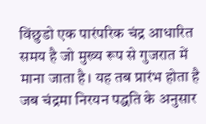विंछुडो एक पारंपरिक चंद्र आधारित समय है जो मुख्य रूप से गुजरात में माना जाता है। यह तब प्रारंभ होता है जब चंद्रमा निरयन पद्धति के अनुसार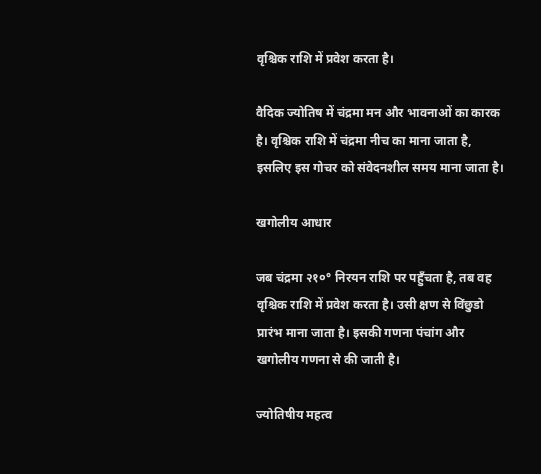वृश्चिक राशि में प्रवेश करता है।

वैदिक ज्योतिष में चंद्रमा मन और भावनाओं का कारक है। वृश्चिक राशि में चंद्रमा नीच का माना जाता है, इसलिए इस गोचर को संवेदनशील समय माना जाता है।

खगोलीय आधार

जब चंद्रमा २१०° निरयन राशि पर पहुँचता है, तब वह वृश्चिक राशि में प्रवेश करता है। उसी क्षण से विंछुडो प्रारंभ माना जाता है। इसकी गणना पंचांग और खगोलीय गणना से की जाती है।

ज्योतिषीय महत्व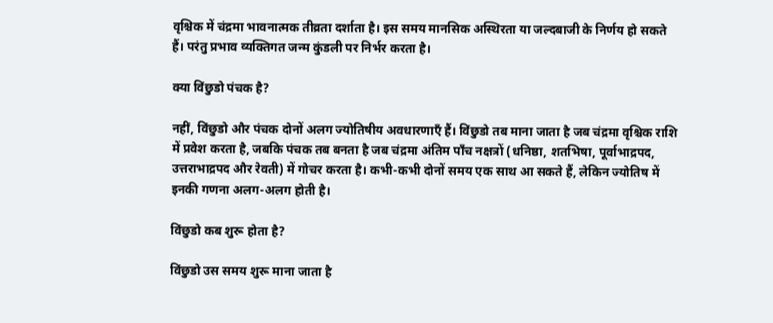वृश्चिक में चंद्रमा भावनात्मक तीव्रता दर्शाता है। इस समय मानसिक अस्थिरता या जल्दबाजी के निर्णय हो सकते हैं। परंतु प्रभाव व्यक्तिगत जन्म कुंडली पर निर्भर करता है।

क्या विंछुडो पंचक है?

नहीं, विंछुडो और पंचक दोनों अलग ज्योतिषीय अवधारणाएँ हैं। विंछुडो तब माना जाता है जब चंद्रमा वृश्चिक राशि में प्रवेश करता है, जबकि पंचक तब बनता है जब चंद्रमा अंतिम पाँच नक्षत्रों (धनिष्ठा, शतभिषा, पूर्वाभाद्रपद, उत्तराभाद्रपद और रेवती) में गोचर करता है। कभी-कभी दोनों समय एक साथ आ सकते हैं, लेकिन ज्योतिष में इनकी गणना अलग-अलग होती है।

विंछुडो कब शुरू होता है?

विंछुडो उस समय शुरू माना जाता है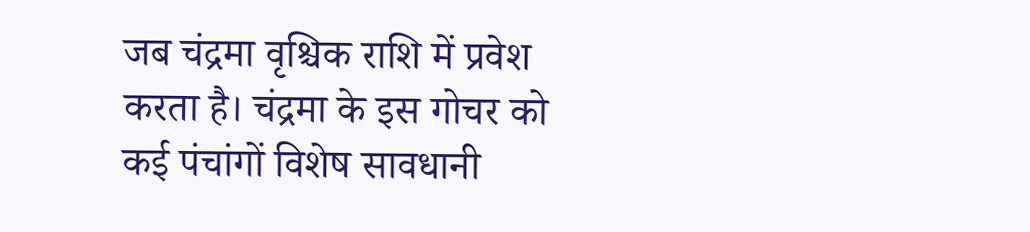जब चंद्रमा वृश्चिक राशि में प्रवेश करता है। चंद्रमा के इस गोचर को कई पंचांगों विशेष सावधानी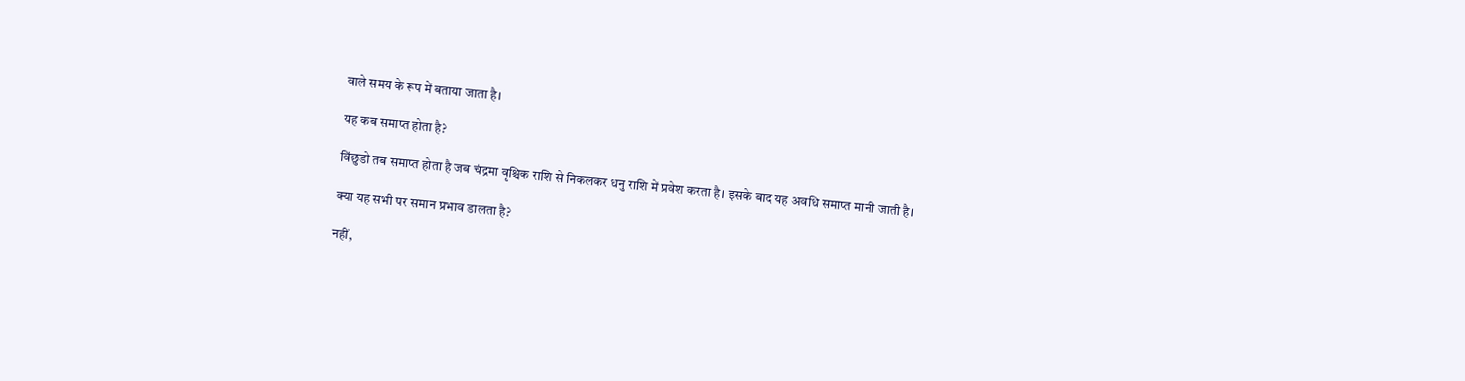वाले समय के रूप में बताया जाता है।

यह कब समाप्त होता है?

विंछुडो तब समाप्त होता है जब चंद्रमा वृश्चिक राशि से निकलकर धनु राशि में प्रवेश करता है। इसके बाद यह अवधि समाप्त मानी जाती है।

क्या यह सभी पर समान प्रभाव डालता है?

नहीं,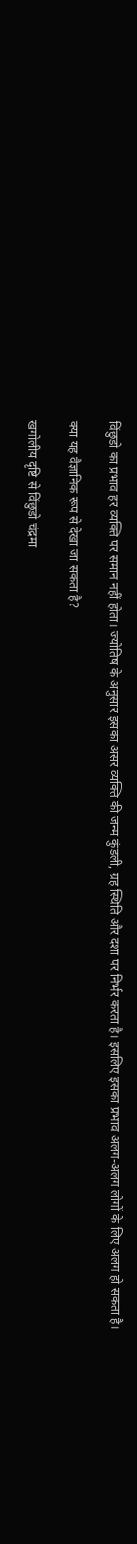विंछुडो का प्रभाव हर व्यक्ति पर समान नहीं होता। ज्योतिष के अनुसार इसका असर व्यक्ति की जन्म कुंडली, ग्रह स्थिति और दशा पर निर्भर करता है। इसलिए इसका प्रभाव अलग-अलग लोगों के लिए अलग हो सकता है।

क्या यह वैज्ञानिक रूप से देखा जा सकता है?

खगोलीय दृष्टि से विंछुडो चंद्रमा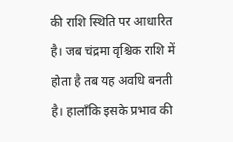की राशि स्थिति पर आधारित है। जब चंद्रमा वृश्चिक राशि में होता है तब यह अवधि बनती है। हालाँकि इसके प्रभाव की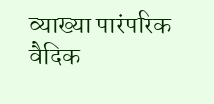व्याख्या पारंपरिक वैदिक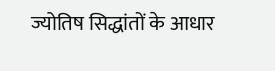ज्योतिष सिद्धांतों के आधार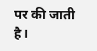पर की जाती है।